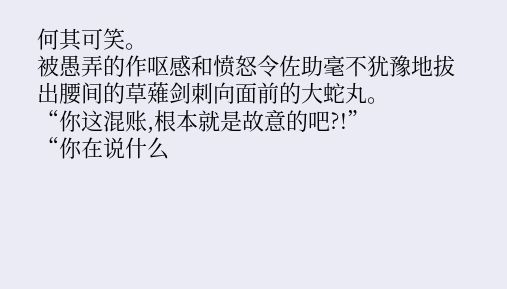何其可笑。
被愚弄的作呕感和愤怒令佐助毫不犹豫地拔出腰间的草薙剑刺向面前的大蛇丸。
“你这混账,根本就是故意的吧?!”
“你在说什么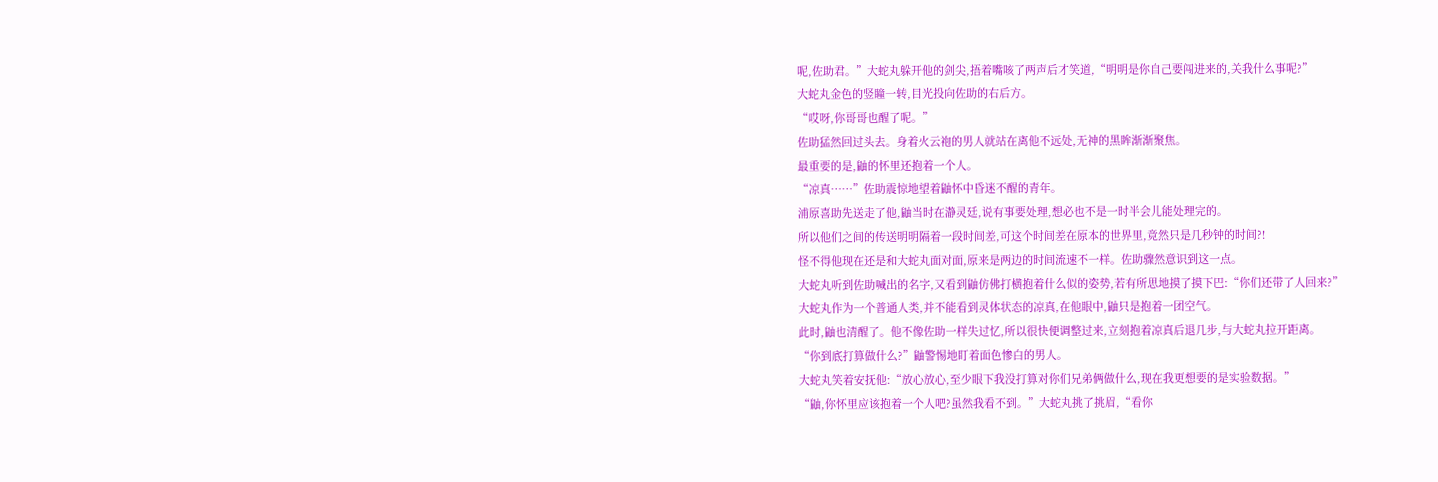呢,佐助君。”大蛇丸躲开他的剑尖,捂着嘴咳了两声后才笑道,“明明是你自己要闯进来的,关我什么事呢?”
大蛇丸金色的竖瞳一转,目光投向佐助的右后方。
“哎呀,你哥哥也醒了呢。”
佐助猛然回过头去。身着火云袍的男人就站在离他不远处,无神的黑眸渐渐聚焦。
最重要的是,鼬的怀里还抱着一个人。
“凉真……”佐助震惊地望着鼬怀中昏迷不醒的青年。
浦原喜助先送走了他,鼬当时在瀞灵廷,说有事要处理,想必也不是一时半会儿能处理完的。
所以他们之间的传送明明隔着一段时间差,可这个时间差在原本的世界里,竟然只是几秒钟的时间?!
怪不得他现在还是和大蛇丸面对面,原来是两边的时间流速不一样。佐助骤然意识到这一点。
大蛇丸听到佐助喊出的名字,又看到鼬仿佛打横抱着什么似的姿势,若有所思地摸了摸下巴:“你们还带了人回来?”
大蛇丸作为一个普通人类,并不能看到灵体状态的凉真,在他眼中,鼬只是抱着一团空气。
此时,鼬也清醒了。他不像佐助一样失过忆,所以很快便调整过来,立刻抱着凉真后退几步,与大蛇丸拉开距离。
“你到底打算做什么?”鼬警惕地盯着面色惨白的男人。
大蛇丸笑着安抚他:“放心放心,至少眼下我没打算对你们兄弟俩做什么,现在我更想要的是实验数据。”
“鼬,你怀里应该抱着一个人吧?虽然我看不到。”大蛇丸挑了挑眉,“看你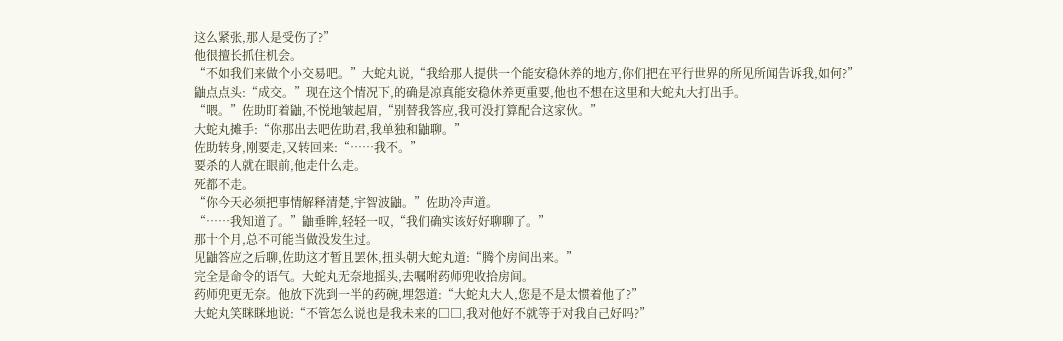这么紧张,那人是受伤了?”
他很擅长抓住机会。
“不如我们来做个小交易吧。”大蛇丸说,“我给那人提供一个能安稳休养的地方,你们把在平行世界的所见所闻告诉我,如何?”
鼬点点头:“成交。”现在这个情况下,的确是凉真能安稳休养更重要,他也不想在这里和大蛇丸大打出手。
“喂。”佐助盯着鼬,不悦地皱起眉,“别替我答应,我可没打算配合这家伙。”
大蛇丸摊手:“你那出去吧佐助君,我单独和鼬聊。”
佐助转身,刚要走,又转回来:“……我不。”
要杀的人就在眼前,他走什么走。
死都不走。
“你今天必须把事情解释清楚,宇智波鼬。”佐助冷声道。
“……我知道了。”鼬垂眸,轻轻一叹,“我们确实该好好聊聊了。”
那十个月,总不可能当做没发生过。
见鼬答应之后聊,佐助这才暂且罢休,扭头朝大蛇丸道:“腾个房间出来。”
完全是命令的语气。大蛇丸无奈地摇头,去嘱咐药师兜收拾房间。
药师兜更无奈。他放下洗到一半的药碗,埋怨道:“大蛇丸大人,您是不是太惯着他了?”
大蛇丸笑眯眯地说:“不管怎么说也是我未来的□□,我对他好不就等于对我自己好吗?”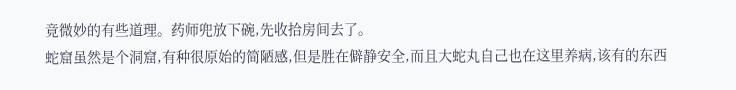竟微妙的有些道理。药师兜放下碗,先收拾房间去了。
蛇窟虽然是个洞窟,有种很原始的简陋感,但是胜在僻静安全,而且大蛇丸自己也在这里养病,该有的东西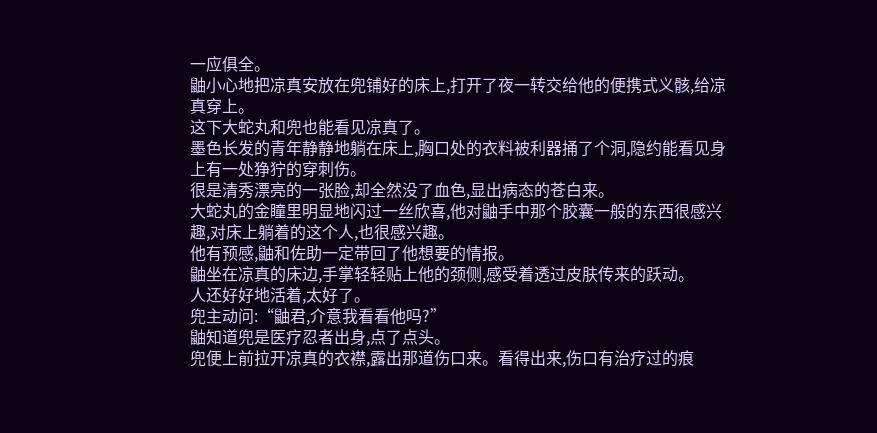一应俱全。
鼬小心地把凉真安放在兜铺好的床上,打开了夜一转交给他的便携式义骸,给凉真穿上。
这下大蛇丸和兜也能看见凉真了。
墨色长发的青年静静地躺在床上,胸口处的衣料被利器捅了个洞,隐约能看见身上有一处狰狞的穿刺伤。
很是清秀漂亮的一张脸,却全然没了血色,显出病态的苍白来。
大蛇丸的金瞳里明显地闪过一丝欣喜,他对鼬手中那个胶囊一般的东西很感兴趣,对床上躺着的这个人,也很感兴趣。
他有预感,鼬和佐助一定带回了他想要的情报。
鼬坐在凉真的床边,手掌轻轻贴上他的颈侧,感受着透过皮肤传来的跃动。
人还好好地活着,太好了。
兜主动问:“鼬君,介意我看看他吗?”
鼬知道兜是医疗忍者出身,点了点头。
兜便上前拉开凉真的衣襟,露出那道伤口来。看得出来,伤口有治疗过的痕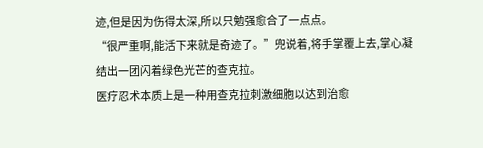迹,但是因为伤得太深,所以只勉强愈合了一点点。
“很严重啊,能活下来就是奇迹了。”兜说着,将手掌覆上去,掌心凝结出一团闪着绿色光芒的查克拉。
医疗忍术本质上是一种用查克拉刺激细胞以达到治愈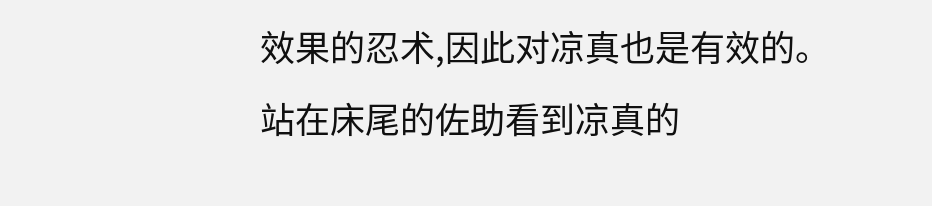效果的忍术,因此对凉真也是有效的。
站在床尾的佐助看到凉真的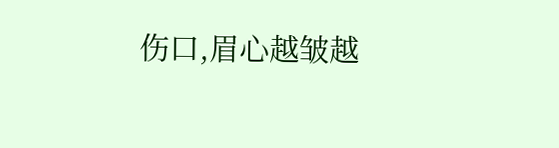伤口,眉心越皱越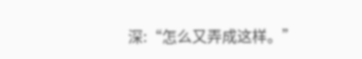深:“怎么又弄成这样。”